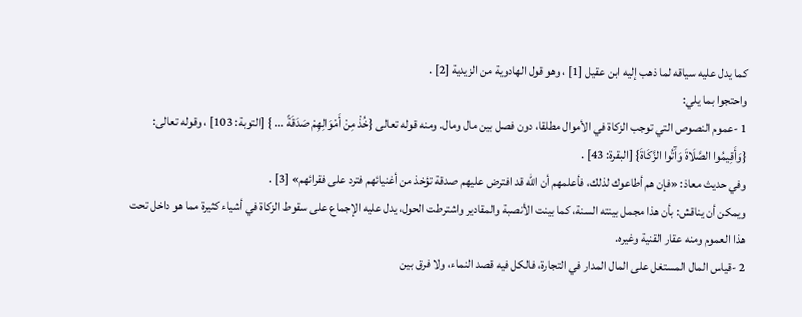كما يدل عليه سياقه لما ذهب إليه ابن عقيل [1] ، وهو قول الهادوية من الزيدية [2] .
واحتجوا بما يلي:
1 -عموم النصوص التي توجب الزكاة في الأموال مطلقا، دون فصل بين مال ومال. ومنه قوله تعالى {خُذْ مِنْ أَمْوَالِهِمْ صَدَقَةً ... } [التوبة: 103] ، وقوله تعالى: {وَأَقِيمُوا الصَّلَاةَ وَآَتُوا الزَّكَاةَ} [البقرة: 43] .
وفي حديث معاذ: «فإن هم أطاعوك لذلك، فأعلمهم أن الله قد افترض عليهم صدقة تؤخذ من أغنيائهم فترد على فقرائهم» [3] .
ويمكن أن يناقش: بأن هذا مجمل بينته السنة، كما بينت الأنصبة والمقادير واشترطت الحول، يدل عليه الإجماع على سقوط الزكاة في أشياء كثيرة مما هو داخل تحت هذا العموم ومنه عقار القنية وغيره.
2 -قياس المال المستغل على المال المدار في التجارة، فالكل فيه قصد النماء، ولا فرق بين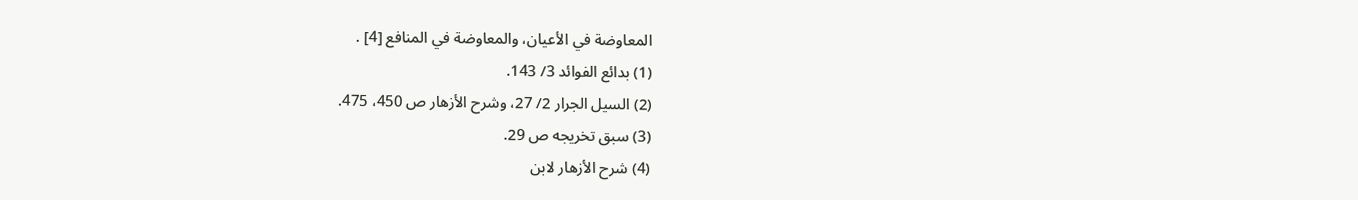المعاوضة في الأعيان، والمعاوضة في المنافع [4] .
(1) بدائع الفوائد 3/ 143.
(2) السيل الجرار 2/ 27، وشرح الأزهار ص 450، 475.
(3) سبق تخريجه ص 29.
(4) شرح الأزهار لابن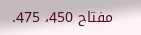مفتاح 450، 475.